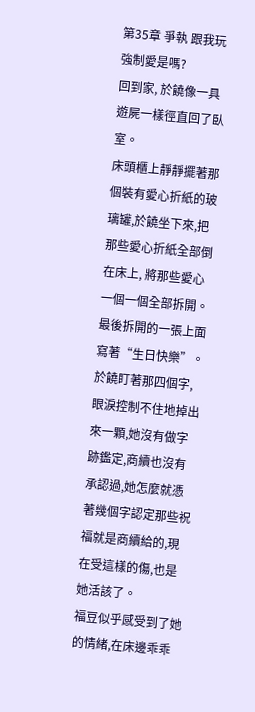第35章 爭執 跟我玩強制愛是嗎?
回到家, 於饒像一具遊屍一樣徑直回了臥室。
床頭櫃上靜靜擺著那個裝有愛心折紙的玻璃罐,於饒坐下來,把那些愛心折紙全部倒在床上, 將那些愛心一個一個全部拆開。
最後拆開的一張上面寫著“生日快樂”。
於饒盯著那四個字, 眼淚控制不住地掉出來一顆,她沒有做字跡鑑定,商續也沒有承認過,她怎麼就憑著幾個字認定那些祝福就是商續給的,現在受這樣的傷,也是她活該了。
福豆似乎感受到了她的情緒,在床邊乖乖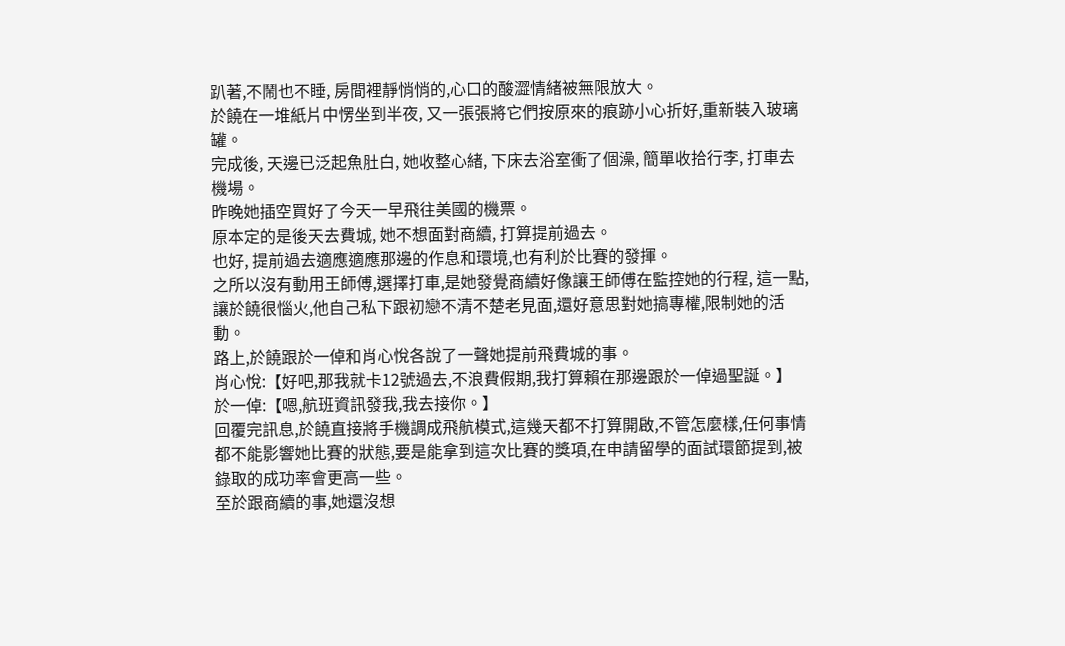趴著,不鬧也不睡, 房間裡靜悄悄的,心口的酸澀情緒被無限放大。
於饒在一堆紙片中愣坐到半夜, 又一張張將它們按原來的痕跡小心折好,重新裝入玻璃罐。
完成後, 天邊已泛起魚肚白, 她收整心緒, 下床去浴室衝了個澡, 簡單收拾行李, 打車去機場。
昨晚她插空買好了今天一早飛往美國的機票。
原本定的是後天去費城, 她不想面對商續, 打算提前過去。
也好, 提前過去適應適應那邊的作息和環境,也有利於比賽的發揮。
之所以沒有動用王師傅,選擇打車,是她發覺商續好像讓王師傅在監控她的行程, 這一點,讓於饒很惱火,他自己私下跟初戀不清不楚老見面,還好意思對她搞專權,限制她的活動。
路上,於饒跟於一倬和肖心悅各說了一聲她提前飛費城的事。
肖心悅:【好吧,那我就卡12號過去,不浪費假期,我打算賴在那邊跟於一倬過聖誕。】
於一倬:【嗯,航班資訊發我,我去接你。】
回覆完訊息,於饒直接將手機調成飛航模式,這幾天都不打算開啟,不管怎麼樣,任何事情都不能影響她比賽的狀態,要是能拿到這次比賽的獎項,在申請留學的面試環節提到,被錄取的成功率會更高一些。
至於跟商續的事,她還沒想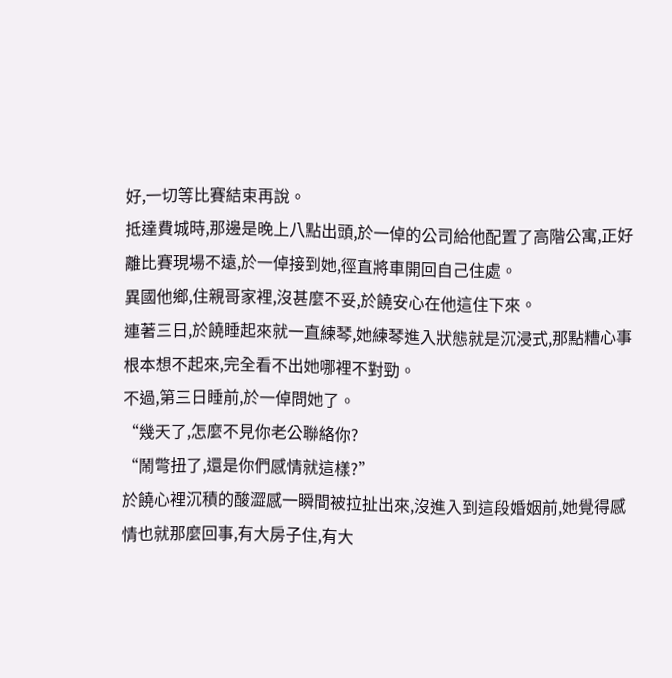好,一切等比賽結束再說。
抵達費城時,那邊是晚上八點出頭,於一倬的公司給他配置了高階公寓,正好離比賽現場不遠,於一倬接到她,徑直將車開回自己住處。
異國他鄉,住親哥家裡,沒甚麼不妥,於饒安心在他這住下來。
連著三日,於饒睡起來就一直練琴,她練琴進入狀態就是沉浸式,那點糟心事根本想不起來,完全看不出她哪裡不對勁。
不過,第三日睡前,於一倬問她了。
“幾天了,怎麼不見你老公聯絡你?
“鬧彆扭了,還是你們感情就這樣?”
於饒心裡沉積的酸澀感一瞬間被拉扯出來,沒進入到這段婚姻前,她覺得感情也就那麼回事,有大房子住,有大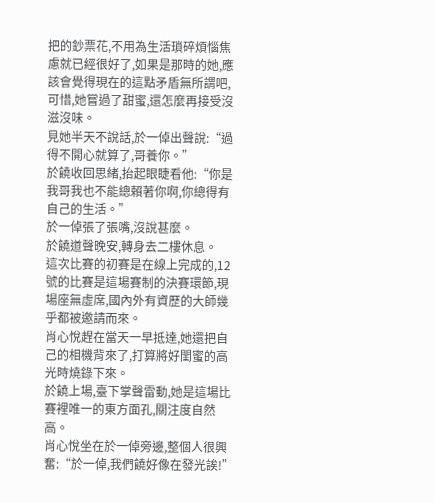把的鈔票花,不用為生活瑣碎煩惱焦慮就已經很好了,如果是那時的她,應該會覺得現在的這點矛盾無所謂吧,可惜,她嘗過了甜蜜,還怎麼再接受沒滋沒味。
見她半天不說話,於一倬出聲說:“過得不開心就算了,哥養你。”
於饒收回思緒,抬起眼睫看他:“你是我哥我也不能總賴著你啊,你總得有自己的生活。”
於一倬張了張嘴,沒說甚麼。
於饒道聲晚安,轉身去二樓休息。
這次比賽的初賽是在線上完成的,12號的比賽是這場賽制的決賽環節,現場座無虛席,國內外有資歷的大師幾乎都被邀請而來。
肖心悅趕在當天一早抵達,她還把自己的相機背來了,打算將好閨蜜的高光時燒錄下來。
於饒上場,臺下掌聲雷動,她是這場比賽裡唯一的東方面孔,關注度自然高。
肖心悅坐在於一倬旁邊,整個人很興奮:“於一倬,我們饒好像在發光誒!”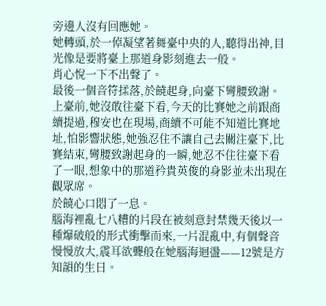旁邊人沒有回應她。
她轉頭,於一倬凝望著舞臺中央的人,聽得出神,目光像是要將臺上那道身影刻進去一般。
肖心悅一下不出聲了。
最後一個音符揉落,於饒起身,向臺下彎腰致謝。
上臺前,她沒敢往臺下看,今天的比賽她之前跟商續提過,穆安也在現場,商續不可能不知道比賽地址,怕影響狀態,她強忍住不讓自己去關注臺下,比賽結束,彎腰致謝起身的一瞬,她忍不住往臺下看了一眼,想象中的那道矜貴英俊的身影並未出現在觀眾席。
於饒心口悶了一息。
腦海裡亂七八糟的片段在被刻意封禁幾天後以一種爆破般的形式衝擊而來,一片混亂中,有個聲音慢慢放大,震耳欲聾般在她腦海迴盪——12號是方知韻的生日。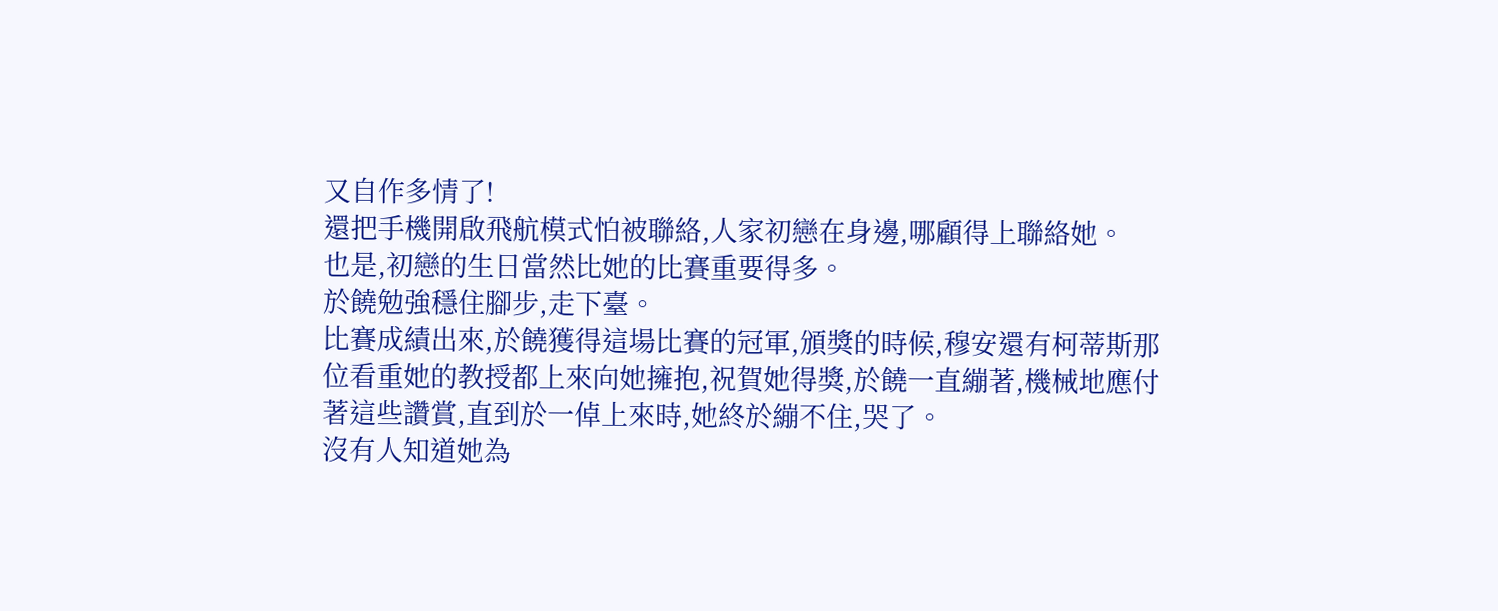又自作多情了!
還把手機開啟飛航模式怕被聯絡,人家初戀在身邊,哪顧得上聯絡她。
也是,初戀的生日當然比她的比賽重要得多。
於饒勉強穩住腳步,走下臺。
比賽成績出來,於饒獲得這場比賽的冠軍,頒獎的時候,穆安還有柯蒂斯那位看重她的教授都上來向她擁抱,祝賀她得獎,於饒一直繃著,機械地應付著這些讚賞,直到於一倬上來時,她終於繃不住,哭了。
沒有人知道她為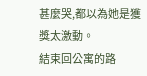甚麼哭,都以為她是獲獎太激動。
結束回公寓的路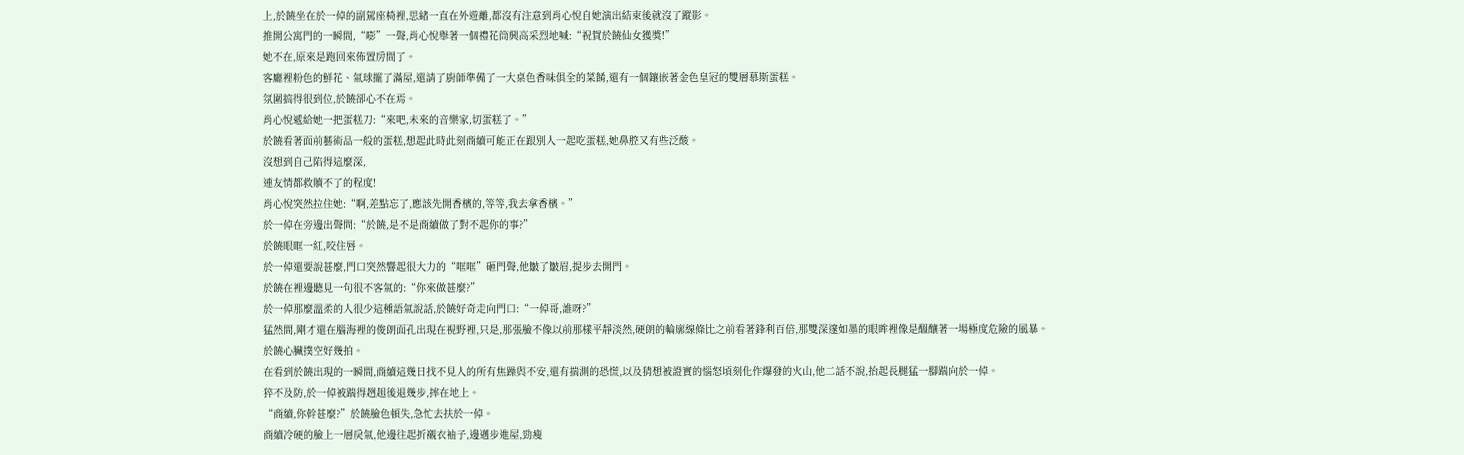上,於饒坐在於一倬的副駕座椅裡,思緒一直在外遊離,都沒有注意到肖心悅自她演出結束後就沒了蹤影。
推開公寓門的一瞬間,“嘭”一聲,肖心悅舉著一個禮花筒興高采烈地喊:“祝賀於饒仙女獲獎!”
她不在,原來是跑回來佈置房間了。
客廳裡粉色的鮮花、氣球擺了滿屋,還請了廚師準備了一大桌色香味俱全的菜餚,還有一個鑲嵌著金色皇冠的雙層慕斯蛋糕。
氛圍搞得很到位,於饒卻心不在焉。
肖心悅遞給她一把蛋糕刀:“來吧,未來的音樂家,切蛋糕了。”
於饒看著面前藝術品一般的蛋糕,想起此時此刻商續可能正在跟別人一起吃蛋糕,她鼻腔又有些泛酸。
沒想到自己陷得這麼深,
連友情都救贖不了的程度!
肖心悅突然拉住她:“啊,差點忘了,應該先開香檳的,等等,我去拿香檳。”
於一倬在旁邊出聲問:“於饒,是不是商續做了對不起你的事?”
於饒眼眶一紅,咬住唇。
於一倬還要說甚麼,門口突然響起很大力的“哐哐”砸門聲,他皺了皺眉,提步去開門。
於饒在裡邊聽見一句很不客氣的:“你來做甚麼?”
於一倬那麼溫柔的人很少這種語氣說話,於饒好奇走向門口:“一倬哥,誰呀?”
猛然間,剛才還在腦海裡的俊朗面孔出現在視野裡,只是,那張臉不像以前那樣平靜淡然,硬朗的輪廓線條比之前看著鋒利百倍,那雙深邃如墨的眼眸裡像是醞釀著一場極度危險的風暴。
於饒心臟撲空好幾拍。
在看到於饒出現的一瞬間,商續這幾日找不見人的所有焦躁與不安,還有揣測的恐慌,以及猜想被證實的惱怒頃刻化作爆發的火山,他二話不說,抬起長腿猛一腳踹向於一倬。
猝不及防,於一倬被踹得趔趄後退幾步,摔在地上。
“商續,你幹甚麼?”於饒臉色頓失,急忙去扶於一倬。
商續冷硬的臉上一層戾氣,他邊往起折襯衣袖子,邊邁步進屋,勁瘦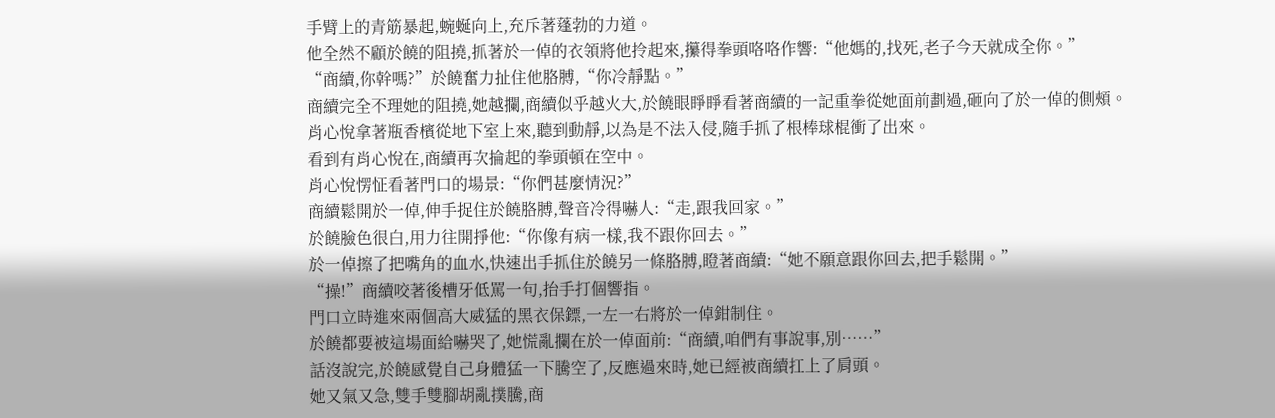手臂上的青筋暴起,蜿蜒向上,充斥著蓬勃的力道。
他全然不顧於饒的阻撓,抓著於一倬的衣領將他拎起來,攥得拳頭咯咯作響:“他媽的,找死,老子今天就成全你。”
“商續,你幹嗎?”於饒奮力扯住他胳膊,“你冷靜點。”
商續完全不理她的阻撓,她越攔,商續似乎越火大,於饒眼睜睜看著商續的一記重拳從她面前劃過,砸向了於一倬的側頰。
肖心悅拿著瓶香檳從地下室上來,聽到動靜,以為是不法入侵,隨手抓了根棒球棍衝了出來。
看到有肖心悅在,商續再次掄起的拳頭頓在空中。
肖心悅愣怔看著門口的場景:“你們甚麼情況?”
商續鬆開於一倬,伸手捉住於饒胳膊,聲音冷得嚇人:“走,跟我回家。”
於饒臉色很白,用力往開掙他:“你像有病一樣,我不跟你回去。”
於一倬擦了把嘴角的血水,快速出手抓住於饒另一條胳膊,瞪著商續:“她不願意跟你回去,把手鬆開。”
“操!”商續咬著後槽牙低罵一句,抬手打個響指。
門口立時進來兩個高大威猛的黑衣保鏢,一左一右將於一倬鉗制住。
於饒都要被這場面給嚇哭了,她慌亂攔在於一倬面前:“商續,咱們有事說事,別……”
話沒說完,於饒感覺自己身體猛一下騰空了,反應過來時,她已經被商續扛上了肩頭。
她又氣又急,雙手雙腳胡亂撲騰,商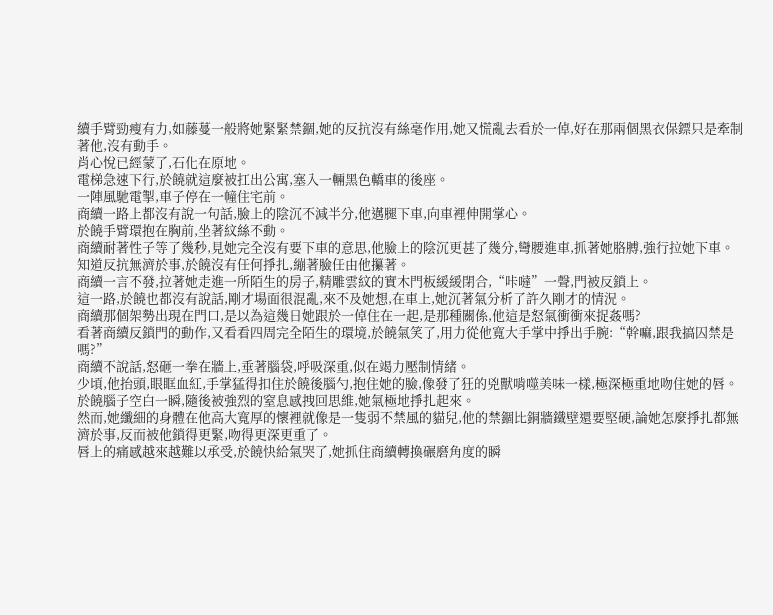續手臂勁瘦有力,如藤蔓一般將她緊緊禁錮,她的反抗沒有絲毫作用,她又慌亂去看於一倬,好在那兩個黑衣保鏢只是牽制著他,沒有動手。
肖心悅已經蒙了,石化在原地。
電梯急速下行,於饒就這麼被扛出公寓,塞入一輛黑色轎車的後座。
一陣風馳電掣,車子停在一幢住宅前。
商續一路上都沒有說一句話,臉上的陰沉不減半分,他邁腿下車,向車裡伸開掌心。
於饒手臂環抱在胸前,坐著紋絲不動。
商續耐著性子等了幾秒,見她完全沒有要下車的意思,他臉上的陰沉更甚了幾分,彎腰進車,抓著她胳膊,強行拉她下車。
知道反抗無濟於事,於饒沒有任何掙扎,繃著臉任由他攥著。
商續一言不發,拉著她走進一所陌生的房子,精雕雲紋的實木門板緩緩閉合,“咔噠”一聲,門被反鎖上。
這一路,於饒也都沒有說話,剛才場面很混亂,來不及她想,在車上,她沉著氣分析了許久剛才的情況。
商續那個架勢出現在門口,是以為這幾日她跟於一倬住在一起,是那種關係,他這是怒氣衝衝來捉姦嗎?
看著商續反鎖門的動作,又看看四周完全陌生的環境,於饒氣笑了,用力從他寬大手掌中掙出手腕:“幹嘛,跟我搞囚禁是嗎?”
商續不說話,怒砸一拳在牆上,垂著腦袋,呼吸深重,似在竭力壓制情緒。
少頃,他抬頭,眼眶血紅,手掌猛得扣住於饒後腦勺,抱住她的臉,像發了狂的兇獸啃噬美味一樣,極深極重地吻住她的唇。
於饒腦子空白一瞬,隨後被強烈的窒息感拽回思維,她氣極地掙扎起來。
然而,她纖細的身體在他高大寬厚的懷裡就像是一隻弱不禁風的貓兒,他的禁錮比銅牆鐵壁還要堅硬,論她怎麼掙扎都無濟於事,反而被他鎖得更緊,吻得更深更重了。
唇上的痛感越來越難以承受,於饒快給氣哭了,她抓住商續轉換碾磨角度的瞬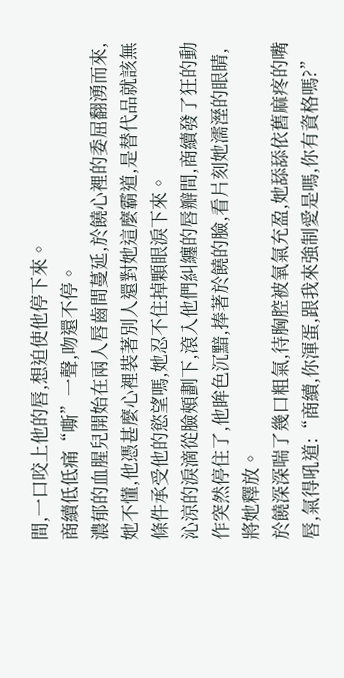間,一口咬上他的唇,想迫使他停下來。
商續低低痛“嘶”一聲,吻還不停。
濃郁的血腥兒開始在兩人唇齒間蔓延,於饒心裡的委屈翻湧而來,她不懂,他憑甚麼心裡裝著別人還對她這麼霸道,是替代品就該無條件承受他的慾望嗎,她忍不住掉顆眼淚下來。
沁涼的淚滴從臉頰劃下,滾入他們糾纏的唇瓣間,商續發了狂的動作突然停住了,他眸色沉黯,捧著於饒的臉,看片刻她濡溼的眼睛,將她釋放。
於饒深深喘了幾口粗氣,待胸腔被氧氣充盈,她舔舔依舊麻疼的嘴唇,氣得吼道:“商續,你渾蛋,跟我來強制愛是嗎,你有資格嗎?”